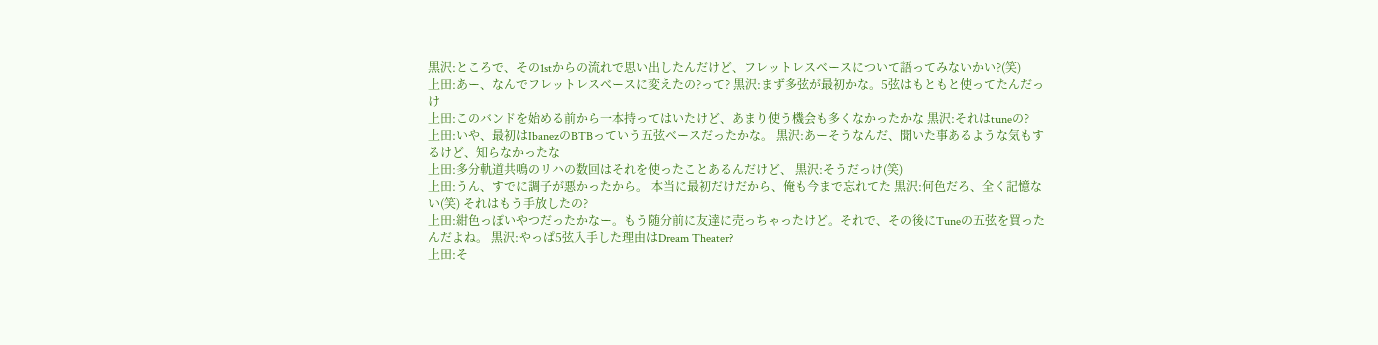黒沢:ところで、その1stからの流れで思い出したんだけど、フレットレスベースについて語ってみないかい?(笑)
上田:あー、なんでフレットレスベースに変えたの?って? 黒沢:まず多弦が最初かな。5弦はもともと使ってたんだっけ
上田:このバンドを始める前から一本持ってはいたけど、あまり使う機会も多くなかったかな 黒沢:それはtuneの?
上田:いや、最初はIbanezのBTBっていう五弦ベースだったかな。 黒沢:あーそうなんだ、聞いた事あるような気もするけど、知らなかったな
上田:多分軌道共鳴のリハの数回はそれを使ったことあるんだけど、 黒沢:そうだっけ(笑)
上田:うん、すでに調子が悪かったから。 本当に最初だけだから、俺も今まで忘れてた 黒沢:何色だろ、全く記憶ない(笑) それはもう手放したの?
上田:紺色っぽいやつだったかなー。もう随分前に友達に売っちゃったけど。それで、その後にTuneの五弦を買ったんだよね。 黒沢:やっぱ5弦入手した理由はDream Theater?
上田:そ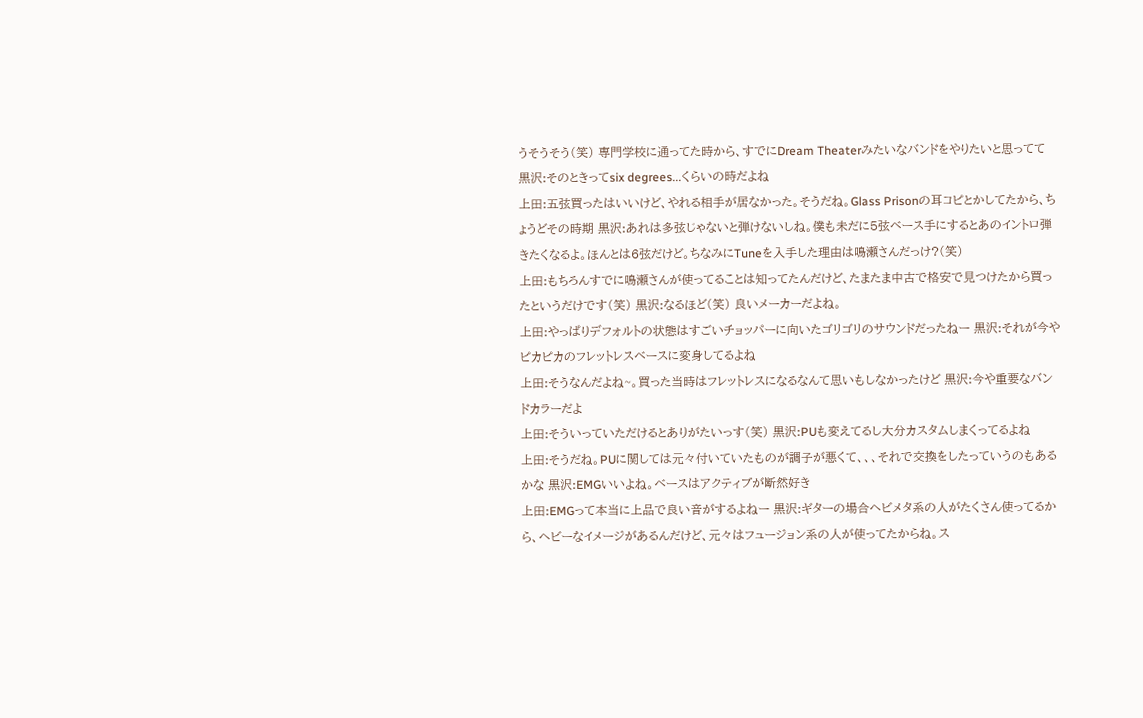うそうそう(笑) 専門学校に通ってた時から、すでにDream Theaterみたいなバンドをやりたいと思ってて 黒沢:そのときってsix degrees...くらいの時だよね
上田:五弦買ったはいいけど、やれる相手が居なかった。そうだね。Glass Prisonの耳コピとかしてたから、ちょうどその時期 黒沢:あれは多弦じゃないと弾けないしね。僕も未だに5弦ベース手にするとあのイントロ弾きたくなるよ。ほんとは6弦だけど。ちなみにTuneを入手した理由は鳴瀬さんだっけ?(笑)
上田:もちろんすでに鳴瀬さんが使ってることは知ってたんだけど、たまたま中古で格安で見つけたから買ったというだけです(笑) 黒沢:なるほど(笑) 良いメーカーだよね。
上田:やっぱりデフォルトの状態はすごいチョッパーに向いたゴリゴリのサウンドだったねー 黒沢:それが今やピカピカのフレットレスベースに変身してるよね
上田:そうなんだよね~。買った当時はフレットレスになるなんて思いもしなかったけど 黒沢:今や重要なバンドカラーだよ
上田:そういっていただけるとありがたいっす(笑) 黒沢:PUも変えてるし大分カスタムしまくってるよね
上田:そうだね。PUに関しては元々付いていたものが調子が悪くて、、、それで交換をしたっていうのもあるかな 黒沢:EMGいいよね。ベースはアクティブが断然好き
上田:EMGって本当に上品で良い音がするよねー 黒沢:ギターの場合ヘビメタ系の人がたくさん使ってるから、ヘビーなイメージがあるんだけど、元々はフュージョン系の人が使ってたからね。ス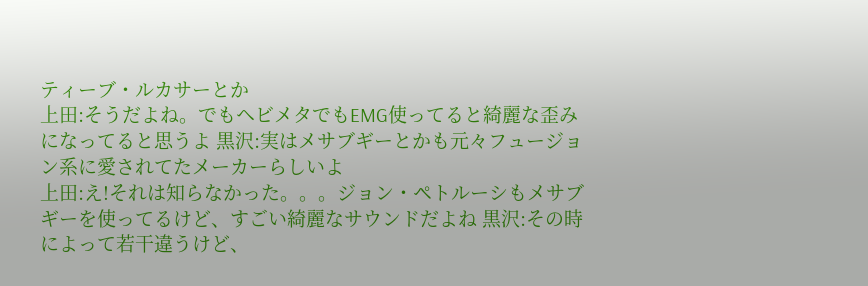ティーブ・ルカサーとか
上田:そうだよね。でもヘビメタでもEMG使ってると綺麗な歪みになってると思うよ 黒沢:実はメサブギーとかも元々フュージョン系に愛されてたメーカーらしいよ
上田:え!それは知らなかった。。。ジョン・ペトルーシもメサブギーを使ってるけど、すごい綺麗なサウンドだよね 黒沢:その時によって若干違うけど、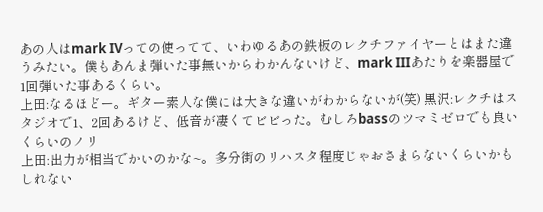あの人はmark IVっての使ってて、いわゆるあの鉄板のレクチファイヤーとはまた違うみたい。僕もあんま弾いた事無いからわかんないけど、mark IIIあたりを楽器屋で1回弾いた事あるくらい。
上田:なるほどー。ギター素人な僕には大きな違いがわからないが(笑) 黒沢:レクチはスタジオで1、2回あるけど、低音が凄くてビビった。むしろbassのツマミゼロでも良いくらいのノリ
上田:出力が相当でかいのかな~。多分街のリハスタ程度じゃおさまらないくらいかもしれない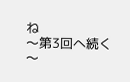ね
〜第3回へ続く〜